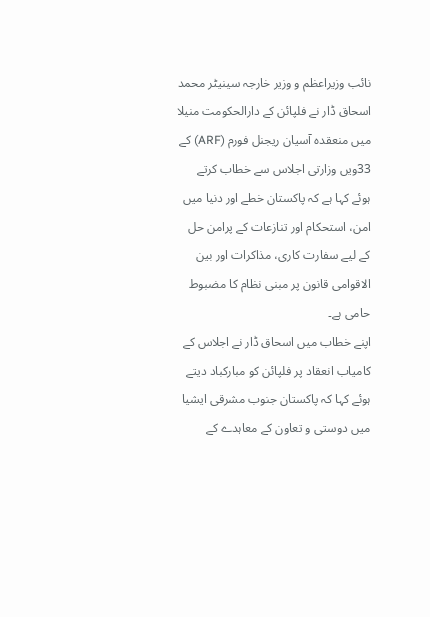نائب وزیراعظم و وزیر خارجہ سینیٹر محمد اسحاق ڈار نے فلپائن کے دارالحکومت منیلا میں منعقدہ آسیان ریجنل فورم (ARF) کے 33ویں وزارتی اجلاس سے خطاب کرتے ہوئے کہا ہے کہ پاکستان خطے اور دنیا میں امن، استحکام اور تنازعات کے پرامن حل کے لیے سفارت کاری، مذاکرات اور بین الاقوامی قانون پر مبنی نظام کا مضبوط حامی ہے۔
اپنے خطاب میں اسحاق ڈار نے اجلاس کے کامیاب انعقاد پر فلپائن کو مبارکباد دیتے ہوئے کہا کہ پاکستان جنوب مشرقی ایشیا میں دوستی و تعاون کے معاہدے کے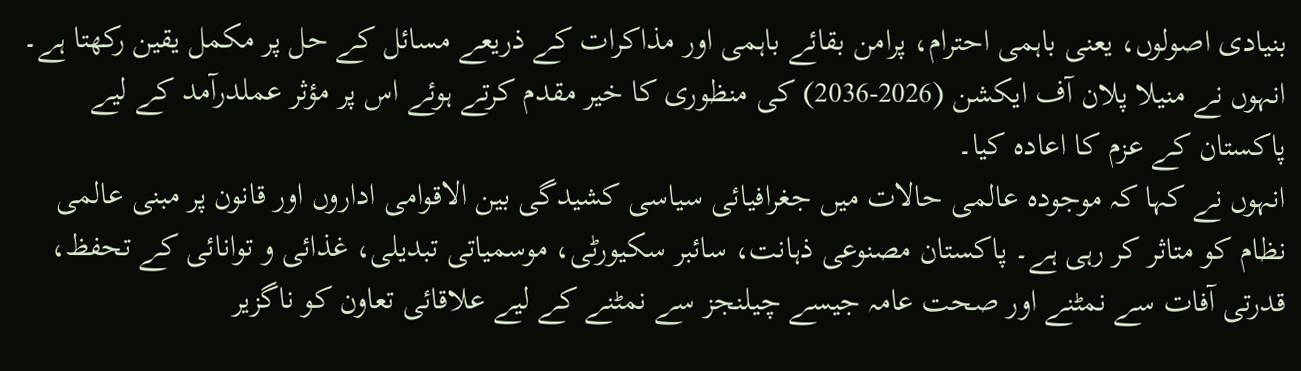بنیادی اصولوں، یعنی باہمی احترام، پرامن بقائے باہمی اور مذاکرات کے ذریعے مسائل کے حل پر مکمل یقین رکھتا ہے۔ انہوں نے منیلا پلان آف ایکشن (2026-2036) کی منظوری کا خیر مقدم کرتے ہوئے اس پر مؤثر عملدرآمد کے لیے پاکستان کے عزم کا اعادہ کیا۔
انہوں نے کہا کہ موجودہ عالمی حالات میں جغرافیائی سیاسی کشیدگی بین الاقوامی اداروں اور قانون پر مبنی عالمی نظام کو متاثر کر رہی ہے۔ پاکستان مصنوعی ذہانت، سائبر سکیورٹی، موسمیاتی تبدیلی، غذائی و توانائی کے تحفظ، قدرتی آفات سے نمٹنے اور صحت عامہ جیسے چیلنجز سے نمٹنے کے لیے علاقائی تعاون کو ناگزیر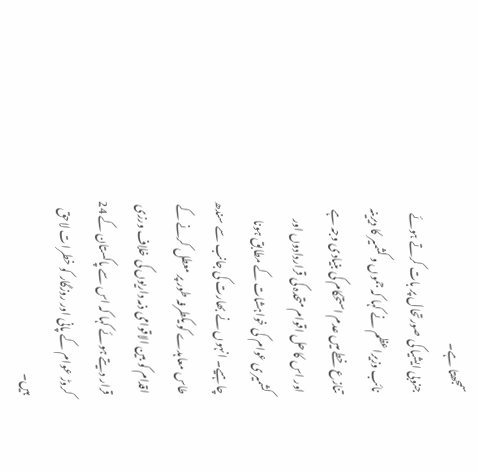سمجھتا ہے۔
جنوبی ایشیا کی صورتحال پر بات کرتے ہوئے نائب وزیراعظم نے کہا کہ جموں و کشمیر کا دیرینہ تنازع خطے میں عدم استحکام کی بنیادی وجہ ہے اور اس کا حل اقوام متحدہ کی قراردادوں اور کشمیری عوام کی خواہشات کے مطابق ہونا چاہیے۔ انہوں نے بھارت کی جانب سے سندھ طاس معاہدے کو یکطرفہ طور پر معطل کرنے کے اقدام کو بین الاقوامی ذمہ داریوں کی خلاف ورزی قرار دیتے ہوئے کہا کہ اس سے پاکستان کے 24 کروڑ عوام کے پانی اور روزگار کو خطرات لاحق ہیں۔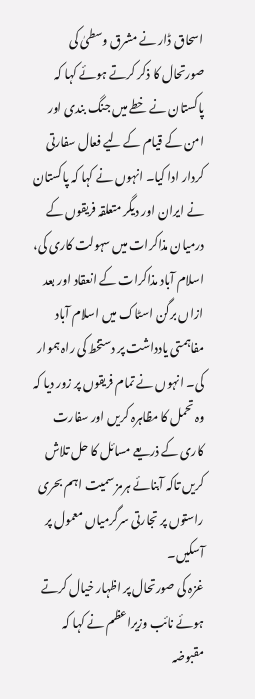اسحاق ڈار نے مشرق وسطیٰ کی صورتحال کا ذکر کرتے ہوئے کہا کہ پاکستان نے خطے میں جنگ بندی اور امن کے قیام کے لیے فعال سفارتی کردار ادا کیا۔ انہوں نے کہا کہ پاکستان نے ایران اور دیگر متعلقہ فریقوں کے درمیان مذاکرات میں سہولت کاری کی، اسلام آباد مذاکرات کے انعقاد اور بعد ازاں برگن اسٹاک میں اسلام آباد مفاہمتی یادداشت پر دستخط کی راہ ہموار کی۔ انہوں نے تمام فریقوں پر زور دیا کہ وہ تحمل کا مظاہرہ کریں اور سفارت کاری کے ذریعے مسائل کا حل تلاش کریں تاکہ آبنائے ہرمز سمیت اہم بحری راستوں پر تجارتی سرگرمیاں معمول پر آسکیں۔
غزہ کی صورتحال پر اظہار خیال کرتے ہوئے نائب وزیراعظم نے کہا کہ مقبوضہ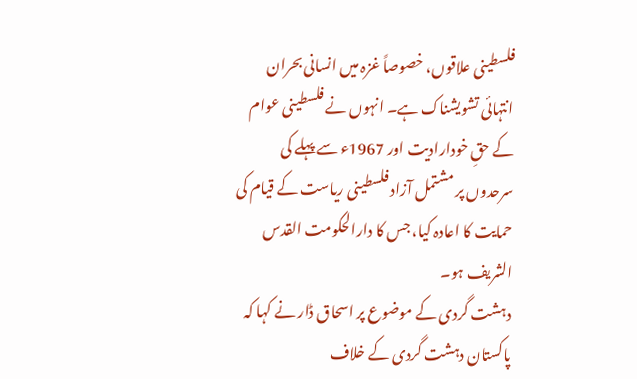فلسطینی علاقوں، خصوصاً غزہ میں انسانی بحران انتہائی تشویشناک ہے۔ انہوں نے فلسطینی عوام کے حقِ خودارادیت اور 1967ء سے پہلے کی سرحدوں پر مشتمل آزاد فلسطینی ریاست کے قیام کی حمایت کا اعادہ کیا، جس کا دارالحکومت القدس الشریف ہو۔
دہشت گردی کے موضوع پر اسحاق ڈار نے کہا کہ پاکستان دہشت گردی کے خلاف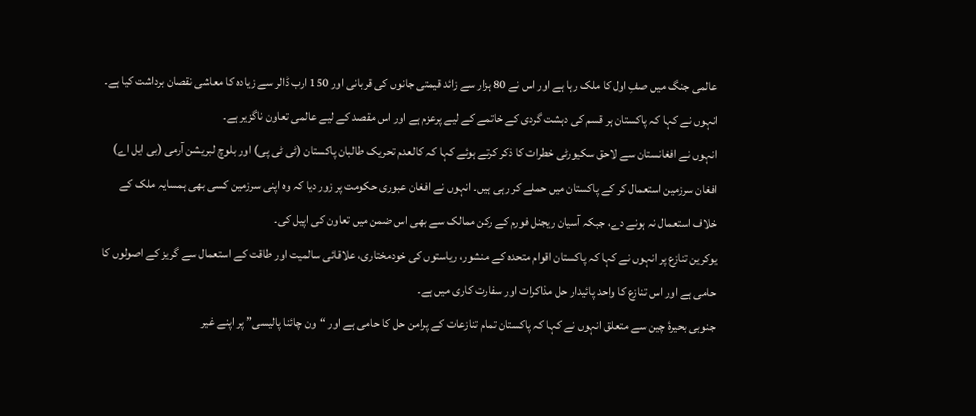عالمی جنگ میں صفِ اول کا ملک رہا ہے اور اس نے 80 ہزار سے زائد قیمتی جانوں کی قربانی اور 150 ارب ڈالر سے زیادہ کا معاشی نقصان برداشت کیا ہے۔ انہوں نے کہا کہ پاکستان ہر قسم کی دہشت گردی کے خاتمے کے لیے پرعزم ہے اور اس مقصد کے لیے عالمی تعاون ناگزیر ہے۔
انہوں نے افغانستان سے لاحق سکیورٹی خطرات کا ذکر کرتے ہوئے کہا کہ کالعدم تحریک طالبان پاکستان (ٹی ٹی پی) اور بلوچ لبریشن آرمی (بی ایل اے) افغان سرزمین استعمال کر کے پاکستان میں حملے کر رہی ہیں۔ انہوں نے افغان عبوری حکومت پر زور دیا کہ وہ اپنی سرزمین کسی بھی ہمسایہ ملک کے خلاف استعمال نہ ہونے دے، جبکہ آسیان ریجنل فورم کے رکن ممالک سے بھی اس ضمن میں تعاون کی اپیل کی۔
یوکرین تنازع پر انہوں نے کہا کہ پاکستان اقوام متحدہ کے منشور، ریاستوں کی خودمختاری، علاقائی سالمیت اور طاقت کے استعمال سے گریز کے اصولوں کا حامی ہے اور اس تنازع کا واحد پائیدار حل مذاکرات اور سفارت کاری میں ہے۔
جنوبی بحیرۂ چین سے متعلق انہوں نے کہا کہ پاکستان تمام تنازعات کے پرامن حل کا حامی ہے اور “ون چائنا پالیسی” پر اپنے غیر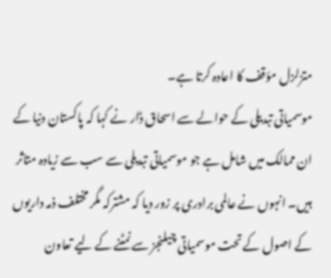متزلزل مؤقف کا اعادہ کرتا ہے۔
موسمیاتی تبدیلی کے حوالے سے اسحاق ڈار نے کہا کہ پاکستان دنیا کے ان ممالک میں شامل ہے جو موسمیاتی تبدیلی سے سب سے زیادہ متاثر ہیں۔ انہوں نے عالمی برادری پر زور دیا کہ مشترکہ مگر مختلف ذمہ داریوں کے اصول کے تحت موسمیاتی چیلنجز سے نمٹنے کے لیے تعاون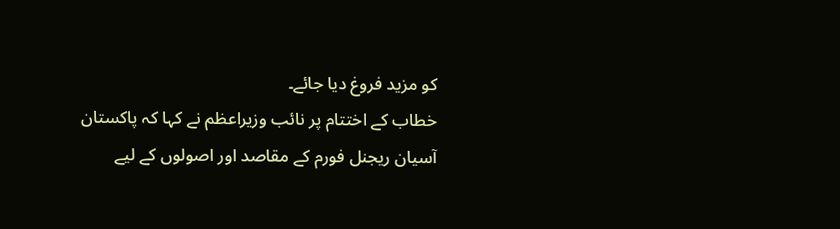کو مزید فروغ دیا جائے۔
خطاب کے اختتام پر نائب وزیراعظم نے کہا کہ پاکستان آسیان ریجنل فورم کے مقاصد اور اصولوں کے لیے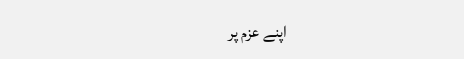اپنے عزم پر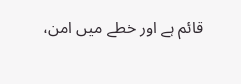قائم ہے اور خطے میں امن،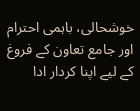خوشحالی، باہمی احترام اور جامع تعاون کے فروغ کے لیے اپنا کردار ادا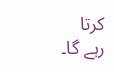کرتا رہے گا۔